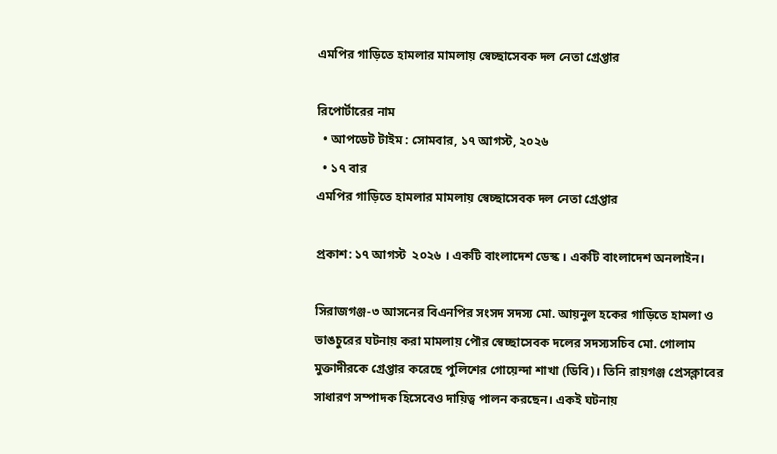এমপির গাড়িতে হামলার মামলায় স্বেচ্ছাসেবক দল নেতা গ্রেপ্তার

রিপোর্টারের নাম
  • আপডেট টাইম : সোমবার, ১৭ আগস্ট, ২০২৬
  • ১৭ বার
এমপির গাড়িতে হামলার মামলায় স্বেচ্ছাসেবক দল নেতা গ্রেপ্তার

প্রকাশ: ১৭ আগস্ট  ২০২৬ । একটি বাংলাদেশ ডেস্ক । একটি বাংলাদেশ অনলাইন।

সিরাজগঞ্জ-৩ আসনের বিএনপির সংসদ সদস্য মো. আয়নুল হকের গাড়িতে হামলা ও ভাঙচুরের ঘটনায় করা মামলায় পৌর স্বেচ্ছাসেবক দলের সদস্যসচিব মো. গোলাম মুক্তাদীরকে গ্রেপ্তার করেছে পুলিশের গোয়েন্দা শাখা (ডিবি)। তিনি রায়গঞ্জ প্রেসক্লাবের সাধারণ সম্পাদক হিসেবেও দায়িত্ব পালন করছেন। একই ঘটনায়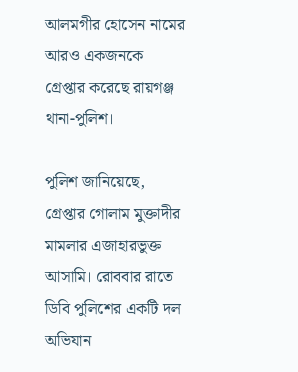আলমগীর হোসেন নামের আরও একজনকে গ্রেপ্তার করেছে রায়গঞ্জ থানা-পুলিশ।

পুলিশ জানিয়েছে, গ্রেপ্তার গোলাম মুক্তাদীর মামলার এজাহারভুক্ত আসামি। রোববার রাতে ডিবি পুলিশের একটি দল অভিযান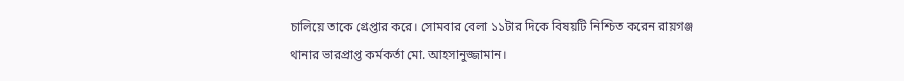চালিয়ে তাকে গ্রেপ্তার করে। সোমবার বেলা ১১টার দিকে বিষয়টি নিশ্চিত করেন রায়গঞ্জ থানার ভারপ্রাপ্ত কর্মকর্তা মো. আহসানুজ্জামান।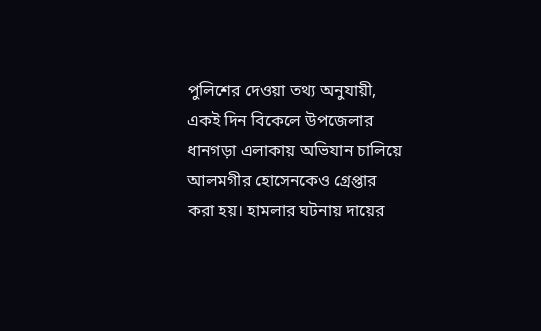পুলিশের দেওয়া তথ্য অনুযায়ী, একই দিন বিকেলে উপজেলার ধানগড়া এলাকায় অভিযান চালিয়ে আলমগীর হোসেনকেও গ্রেপ্তার করা হয়। হামলার ঘটনায় দায়ের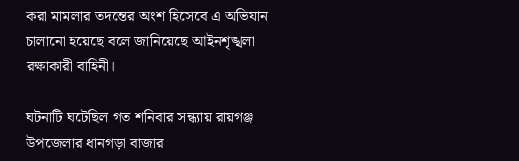করা মামলার তদন্তের অংশ হিসেবে এ অভিযান চালানো হয়েছে বলে জানিয়েছে আইনশৃঙ্খলা রক্ষাকারী বাহিনী।

ঘটনাটি ঘটেছিল গত শনিবার সন্ধ্যায় রায়গঞ্জ উপজেলার ধানগড়া বাজার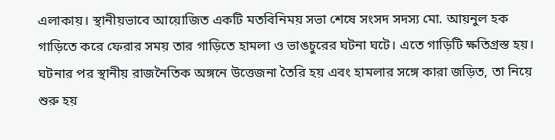এলাকায়। স্থানীয়ভাবে আয়োজিত একটি মতবিনিময় সভা শেষে সংসদ সদস্য মো. আয়নুল হক গাড়িতে করে ফেরার সময় তার গাড়িতে হামলা ও ভাঙচুরের ঘটনা ঘটে। এতে গাড়িটি ক্ষতিগ্রস্ত হয়। ঘটনার পর স্থানীয় রাজনৈতিক অঙ্গনে উত্তেজনা তৈরি হয় এবং হামলার সঙ্গে কারা জড়িত, তা নিয়ে শুরু হয়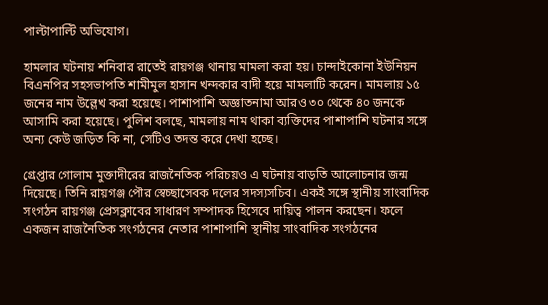পাল্টাপাল্টি অভিযোগ।

হামলার ঘটনায় শনিবার রাতেই রায়গঞ্জ থানায় মামলা করা হয়। চান্দাইকোনা ইউনিয়ন বিএনপির সহসভাপতি শামীমুল হাসান খন্দকার বাদী হয়ে মামলাটি করেন। মামলায় ১৫ জনের নাম উল্লেখ করা হয়েছে। পাশাপাশি অজ্ঞাতনামা আরও ৩০ থেকে ৪০ জনকে আসামি করা হয়েছে। পুলিশ বলছে, মামলায় নাম থাকা ব্যক্তিদের পাশাপাশি ঘটনার সঙ্গে অন্য কেউ জড়িত কি না, সেটিও তদন্ত করে দেখা হচ্ছে।

গ্রেপ্তার গোলাম মুক্তাদীরের রাজনৈতিক পরিচয়ও এ ঘটনায় বাড়তি আলোচনার জন্ম দিয়েছে। তিনি রায়গঞ্জ পৌর স্বেচ্ছাসেবক দলের সদস্যসচিব। একই সঙ্গে স্থানীয় সাংবাদিক সংগঠন রায়গঞ্জ প্রেসক্লাবের সাধারণ সম্পাদক হিসেবে দায়িত্ব পালন করছেন। ফলে একজন রাজনৈতিক সংগঠনের নেতার পাশাপাশি স্থানীয় সাংবাদিক সংগঠনের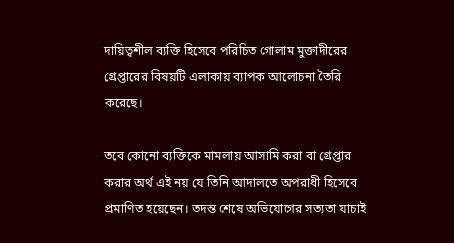দায়িত্বশীল ব্যক্তি হিসেবে পরিচিত গোলাম মুক্তাদীরের গ্রেপ্তারের বিষয়টি এলাকায় ব্যাপক আলোচনা তৈরি করেছে।

তবে কোনো ব্যক্তিকে মামলায় আসামি করা বা গ্রেপ্তার করার অর্থ এই নয় যে তিনি আদালতে অপরাধী হিসেবে প্রমাণিত হয়েছেন। তদন্ত শেষে অভিযোগের সত্যতা যাচাই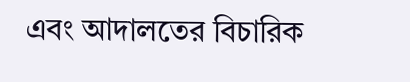এবং আদালতের বিচারিক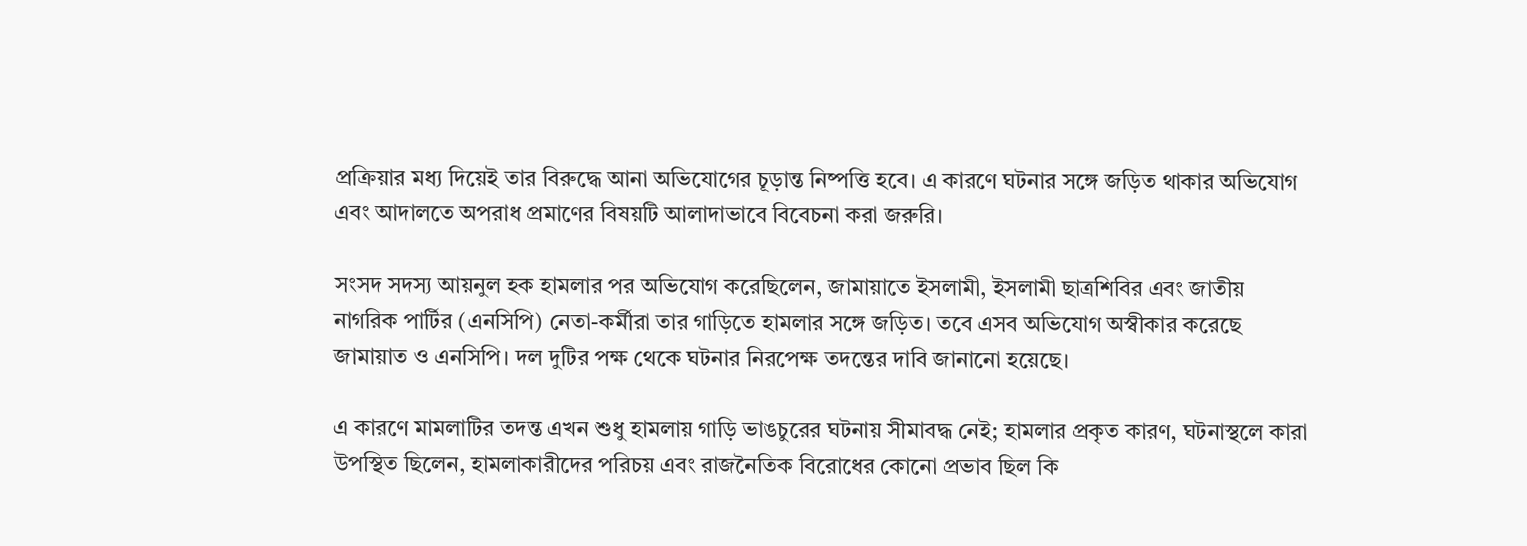প্রক্রিয়ার মধ্য দিয়েই তার বিরুদ্ধে আনা অভিযোগের চূড়ান্ত নিষ্পত্তি হবে। এ কারণে ঘটনার সঙ্গে জড়িত থাকার অভিযোগ এবং আদালতে অপরাধ প্রমাণের বিষয়টি আলাদাভাবে বিবেচনা করা জরুরি।

সংসদ সদস্য আয়নুল হক হামলার পর অভিযোগ করেছিলেন, জামায়াতে ইসলামী, ইসলামী ছাত্রশিবির এবং জাতীয় নাগরিক পার্টির (এনসিপি) নেতা-কর্মীরা তার গাড়িতে হামলার সঙ্গে জড়িত। তবে এসব অভিযোগ অস্বীকার করেছে জামায়াত ও এনসিপি। দল দুটির পক্ষ থেকে ঘটনার নিরপেক্ষ তদন্তের দাবি জানানো হয়েছে।

এ কারণে মামলাটির তদন্ত এখন শুধু হামলায় গাড়ি ভাঙচুরের ঘটনায় সীমাবদ্ধ নেই; হামলার প্রকৃত কারণ, ঘটনাস্থলে কারা উপস্থিত ছিলেন, হামলাকারীদের পরিচয় এবং রাজনৈতিক বিরোধের কোনো প্রভাব ছিল কি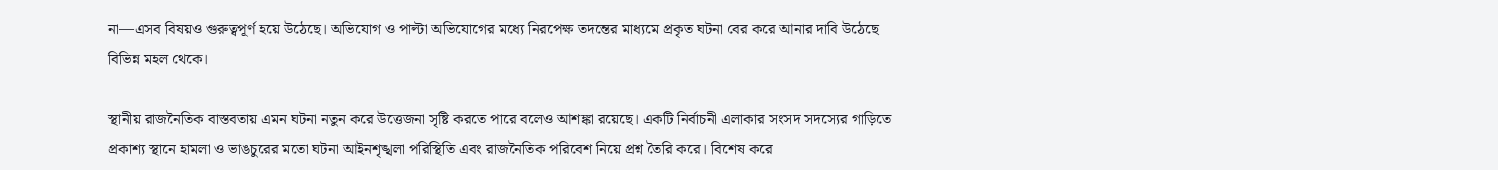না—এসব বিষয়ও গুরুত্বপূর্ণ হয়ে উঠেছে। অভিযোগ ও পাল্টা অভিযোগের মধ্যে নিরপেক্ষ তদন্তের মাধ্যমে প্রকৃত ঘটনা বের করে আনার দাবি উঠেছে বিভিন্ন মহল থেকে।

স্থানীয় রাজনৈতিক বাস্তবতায় এমন ঘটনা নতুন করে উত্তেজনা সৃষ্টি করতে পারে বলেও আশঙ্কা রয়েছে। একটি নির্বাচনী এলাকার সংসদ সদস্যের গাড়িতে প্রকাশ্য স্থানে হামলা ও ভাঙচুরের মতো ঘটনা আইনশৃঙ্খলা পরিস্থিতি এবং রাজনৈতিক পরিবেশ নিয়ে প্রশ্ন তৈরি করে। বিশেষ করে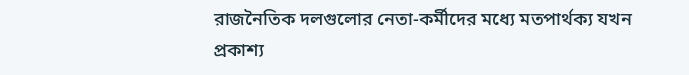রাজনৈতিক দলগুলোর নেতা-কর্মীদের মধ্যে মতপার্থক্য যখন প্রকাশ্য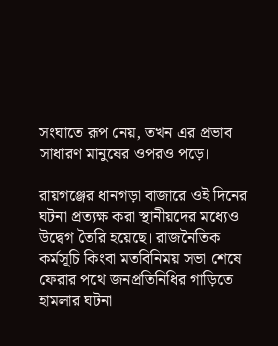সংঘাতে রূপ নেয়, তখন এর প্রভাব সাধারণ মানুষের ওপরও পড়ে।

রায়গঞ্জের ধানগড়া বাজারে ওই দিনের ঘটনা প্রত্যক্ষ করা স্থানীয়দের মধ্যেও উদ্বেগ তৈরি হয়েছে। রাজনৈতিক কর্মসূচি কিংবা মতবিনিময় সভা শেষে ফেরার পথে জনপ্রতিনিধির গাড়িতে হামলার ঘটনা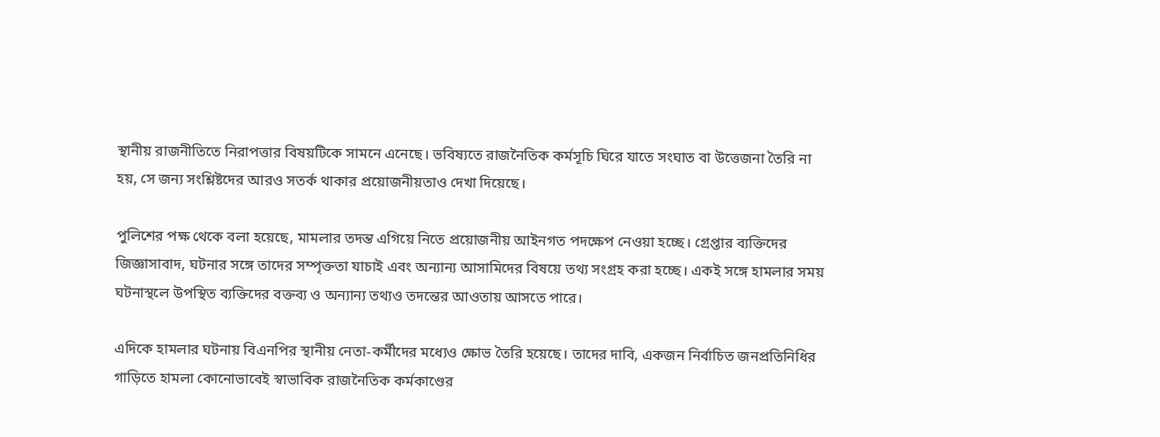স্থানীয় রাজনীতিতে নিরাপত্তার বিষয়টিকে সামনে এনেছে। ভবিষ্যতে রাজনৈতিক কর্মসূচি ঘিরে যাতে সংঘাত বা উত্তেজনা তৈরি না হয়, সে জন্য সংশ্লিষ্টদের আরও সতর্ক থাকার প্রয়োজনীয়তাও দেখা দিয়েছে।

পুলিশের পক্ষ থেকে বলা হয়েছে, মামলার তদন্ত এগিয়ে নিতে প্রয়োজনীয় আইনগত পদক্ষেপ নেওয়া হচ্ছে। গ্রেপ্তার ব্যক্তিদের জিজ্ঞাসাবাদ, ঘটনার সঙ্গে তাদের সম্পৃক্ততা যাচাই এবং অন্যান্য আসামিদের বিষয়ে তথ্য সংগ্রহ করা হচ্ছে। একই সঙ্গে হামলার সময় ঘটনাস্থলে উপস্থিত ব্যক্তিদের বক্তব্য ও অন্যান্য তথ্যও তদন্তের আওতায় আসতে পারে।

এদিকে হামলার ঘটনায় বিএনপির স্থানীয় নেতা-কর্মীদের মধ্যেও ক্ষোভ তৈরি হয়েছে। তাদের দাবি, একজন নির্বাচিত জনপ্রতিনিধির গাড়িতে হামলা কোনোভাবেই স্বাভাবিক রাজনৈতিক কর্মকাণ্ডের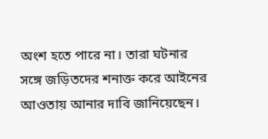অংশ হতে পারে না। তারা ঘটনার সঙ্গে জড়িতদের শনাক্ত করে আইনের আওতায় আনার দাবি জানিয়েছেন।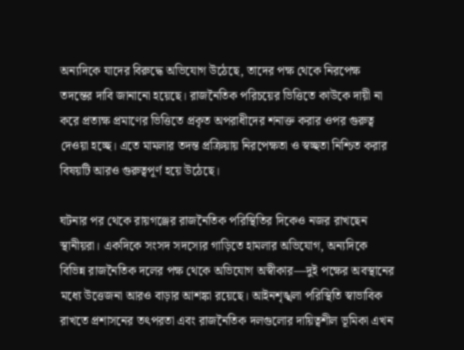অন্যদিকে যাদের বিরুদ্ধে অভিযোগ উঠেছে, তাদের পক্ষ থেকে নিরপেক্ষ তদন্তের দাবি জানানো হয়েছে। রাজনৈতিক পরিচয়ের ভিত্তিতে কাউকে দায়ী না করে প্রত্যক্ষ প্রমাণের ভিত্তিতে প্রকৃত অপরাধীদের শনাক্ত করার ওপর গুরুত্ব দেওয়া হচ্ছে। এতে মামলার তদন্ত প্রক্রিয়ায় নিরপেক্ষতা ও স্বচ্ছতা নিশ্চিত করার বিষয়টি আরও গুরুত্বপূর্ণ হয়ে উঠেছে।

ঘটনার পর থেকে রায়গঞ্জের রাজনৈতিক পরিস্থিতির দিকেও নজর রাখছেন স্থানীয়রা। একদিকে সংসদ সদস্যের গাড়িতে হামলার অভিযোগ, অন্যদিকে বিভিন্ন রাজনৈতিক দলের পক্ষ থেকে অভিযোগ অস্বীকার—দুই পক্ষের অবস্থানের মধ্যে উত্তেজনা আরও বাড়ার আশঙ্কা রয়েছে। আইনশৃঙ্খলা পরিস্থিতি স্বাভাবিক রাখতে প্রশাসনের তৎপরতা এবং রাজনৈতিক দলগুলোর দায়িত্বশীল ভূমিকা এখন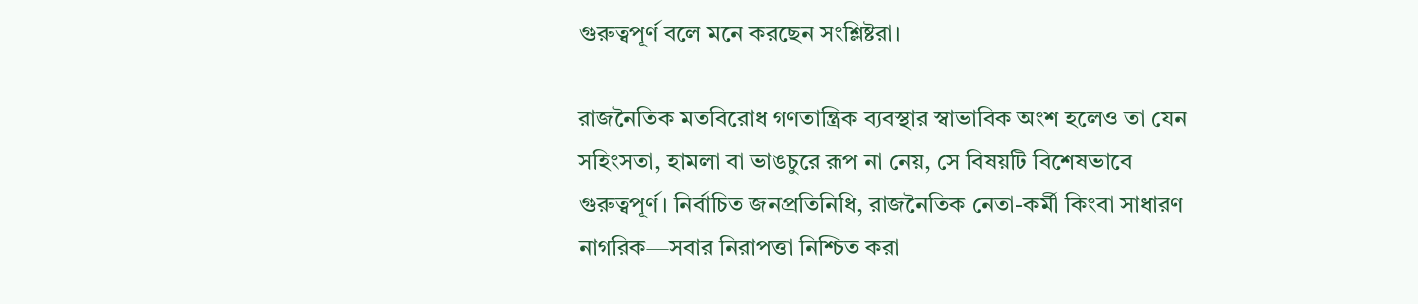গুরুত্বপূর্ণ বলে মনে করছেন সংশ্লিষ্টরা।

রাজনৈতিক মতবিরোধ গণতান্ত্রিক ব্যবস্থার স্বাভাবিক অংশ হলেও তা যেন সহিংসতা, হামলা বা ভাঙচুরে রূপ না নেয়, সে বিষয়টি বিশেষভাবে গুরুত্বপূর্ণ। নির্বাচিত জনপ্রতিনিধি, রাজনৈতিক নেতা-কর্মী কিংবা সাধারণ নাগরিক—সবার নিরাপত্তা নিশ্চিত করা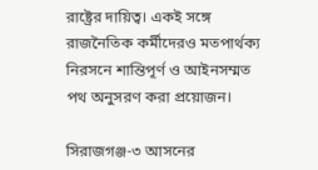রাষ্ট্রের দায়িত্ব। একই সঙ্গে রাজনৈতিক কর্মীদেরও মতপার্থক্য নিরসনে শান্তিপূর্ণ ও আইনসম্মত পথ অনুসরণ করা প্রয়োজন।

সিরাজগঞ্জ-৩ আসনের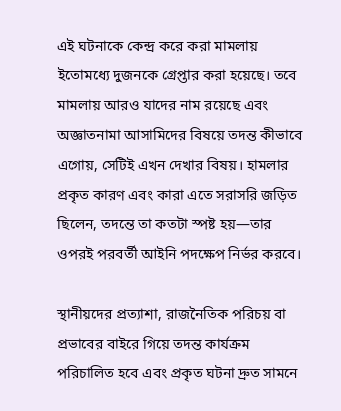এই ঘটনাকে কেন্দ্র করে করা মামলায় ইতোমধ্যে দুজনকে গ্রেপ্তার করা হয়েছে। তবে মামলায় আরও যাদের নাম রয়েছে এবং অজ্ঞাতনামা আসামিদের বিষয়ে তদন্ত কীভাবে এগোয়, সেটিই এখন দেখার বিষয়। হামলার প্রকৃত কারণ এবং কারা এতে সরাসরি জড়িত ছিলেন, তদন্তে তা কতটা স্পষ্ট হয়—তার ওপরই পরবর্তী আইনি পদক্ষেপ নির্ভর করবে।

স্থানীয়দের প্রত্যাশা, রাজনৈতিক পরিচয় বা প্রভাবের বাইরে গিয়ে তদন্ত কার্যক্রম পরিচালিত হবে এবং প্রকৃত ঘটনা দ্রুত সামনে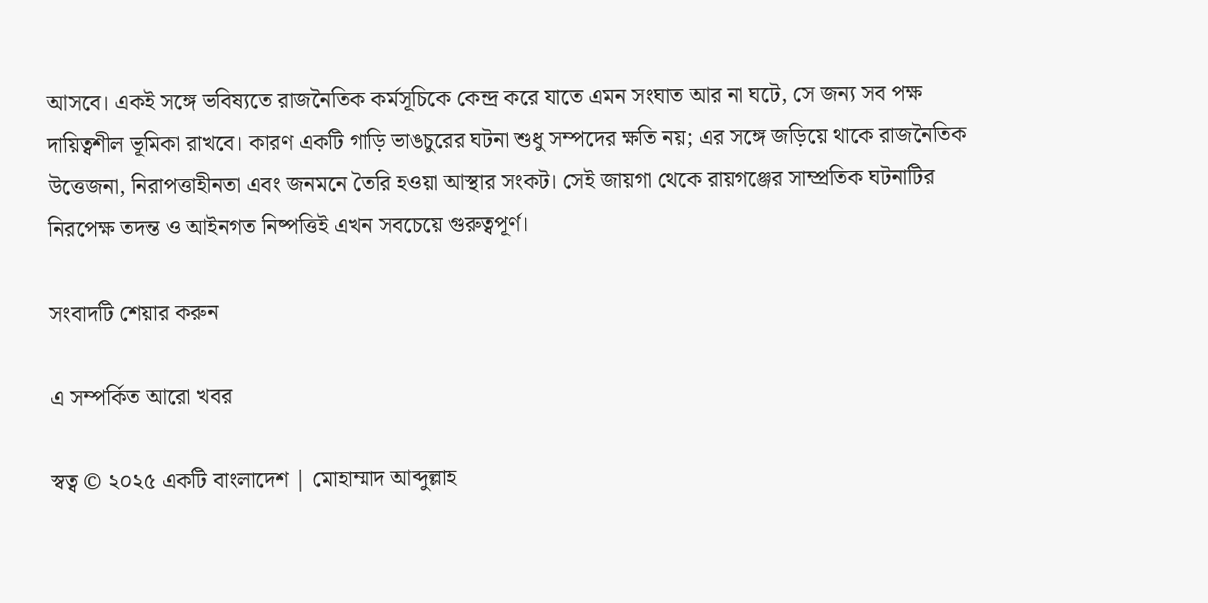আসবে। একই সঙ্গে ভবিষ্যতে রাজনৈতিক কর্মসূচিকে কেন্দ্র করে যাতে এমন সংঘাত আর না ঘটে, সে জন্য সব পক্ষ দায়িত্বশীল ভূমিকা রাখবে। কারণ একটি গাড়ি ভাঙচুরের ঘটনা শুধু সম্পদের ক্ষতি নয়; এর সঙ্গে জড়িয়ে থাকে রাজনৈতিক উত্তেজনা, নিরাপত্তাহীনতা এবং জনমনে তৈরি হওয়া আস্থার সংকট। সেই জায়গা থেকে রায়গঞ্জের সাম্প্রতিক ঘটনাটির নিরপেক্ষ তদন্ত ও আইনগত নিষ্পত্তিই এখন সবচেয়ে গুরুত্বপূর্ণ।

সংবাদটি শেয়ার করুন

এ সম্পর্কিত আরো খবর

স্বত্ব © ২০২৫ একটি বাংলাদেশ | মোহাম্মাদ আব্দুল্লাহ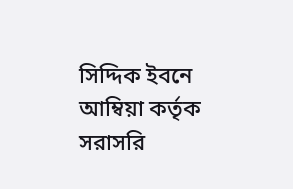সিদ্দিক ইবনে আম্বিয়া কর্তৃক সরাসরি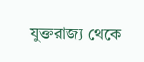যুক্তরাজ্য থেকে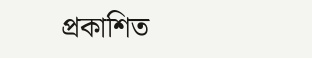প্রকাশিত